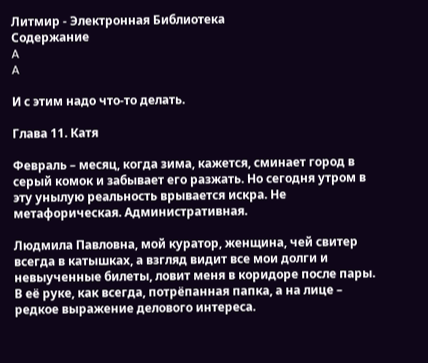Литмир - Электронная Библиотека
Содержание
A
A

И с этим надо что-то делать.

Глава 11. Катя

Февраль – месяц, когда зима, кажется, сминает город в серый комок и забывает его разжать. Но сегодня утром в эту унылую реальность врывается искра. Не метафорическая. Административная.

Людмила Павловна, мой куратор, женщина, чей свитер всегда в катышках, а взгляд видит все мои долги и невыученные билеты, ловит меня в коридоре после пары. В её руке, как всегда, потрёпанная папка, а на лице – редкое выражение делового интереса.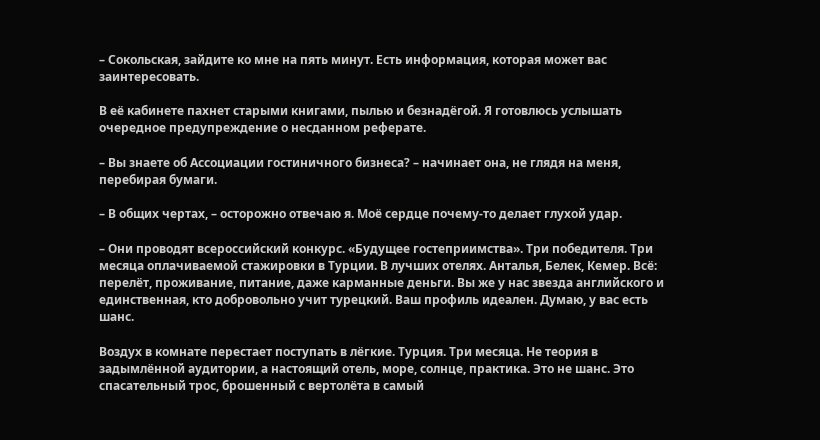– Сокольская, зайдите ко мне на пять минут. Есть информация, которая может вас заинтересовать.

В её кабинете пахнет старыми книгами, пылью и безнадёгой. Я готовлюсь услышать очередное предупреждение о несданном реферате.

– Вы знаете об Ассоциации гостиничного бизнеса? – начинает она, не глядя на меня, перебирая бумаги.

– В общих чертах, – осторожно отвечаю я. Моё сердце почему-то делает глухой удар.

– Они проводят всероссийский конкурс. «Будущее гостеприимства». Три победителя. Три месяца оплачиваемой стажировки в Турции. В лучших отелях. Анталья, Белек, Кемер. Всё: перелёт, проживание, питание, даже карманные деньги. Вы же у нас звезда английского и единственная, кто добровольно учит турецкий. Ваш профиль идеален. Думаю, у вас есть шанс.

Воздух в комнате перестает поступать в лёгкие. Турция. Три месяца. Не теория в задымлённой аудитории, а настоящий отель, море, солнце, практика. Это не шанс. Это спасательный трос, брошенный с вертолёта в самый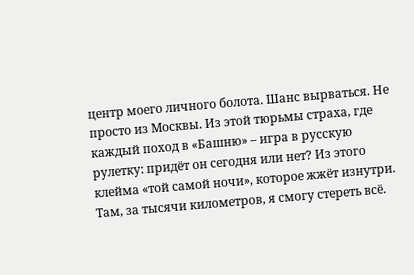центр моего личного болота. Шанс вырваться. Не просто из Москвы. Из этой тюрьмы страха, где каждый поход в «Башню» – игра в русскую рулетку: придёт он сегодня или нет? Из этого клейма «той самой ночи», которое жжёт изнутри. Там, за тысячи километров, я смогу стереть всё.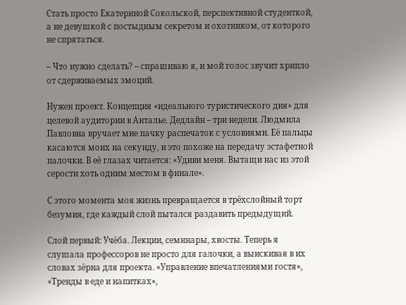Стать просто Екатериной Сокольской, перспективной студенткой, а не девушкой с постыдным секретом и охотником, от которого не спрятаться.

– Что нужно сделать? – спрашиваю я, и мой голос звучит хрипло от сдерживаемых эмоций.

Нужен проект. Концепция «идеального туристического дня» для целевой аудитории в Анталье. Дедлайн – три недели. Людмила Павловна вручает мне пачку распечаток с условиями. Её пальцы касаются моих на секунду, и это похоже на передачу эстафетной палочки. В её глазах читается: «Удиви меня. Вытащи нас из этой серости хоть одним местом в финале».

С этого момента моя жизнь превращается в трёхслойный торт безумия, где каждый слой пытался раздавить предыдущий.

Слой первый: Учёба. Лекции, семинары, хвосты. Теперь я слушала профессоров не просто для галочки, а выискивая в их словах зёрна для проекта. «Управление впечатлениями гостя», «Тренды в еде и напитках»,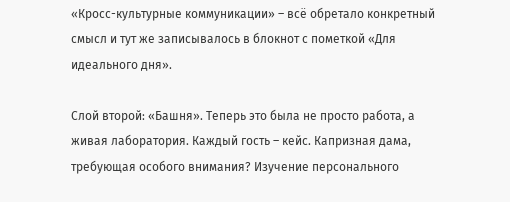«Кросс-культурные коммуникации» – всё обретало конкретный смысл и тут же записывалось в блокнот с пометкой «Для идеального дня».

Слой второй: «Башня». Теперь это была не просто работа, а живая лаборатория. Каждый гость – кейс. Капризная дама, требующая особого внимания? Изучение персонального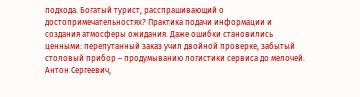подхода. Богатый турист, расспрашивающий о достопримечательностях? Практика подачи информации и создания атмосферы ожидания. Даже ошибки становились ценными: перепутанный заказ учил двойной проверке, забытый столовый прибор – продумыванию логистики сервиса до мелочей. Антон Сергеевич,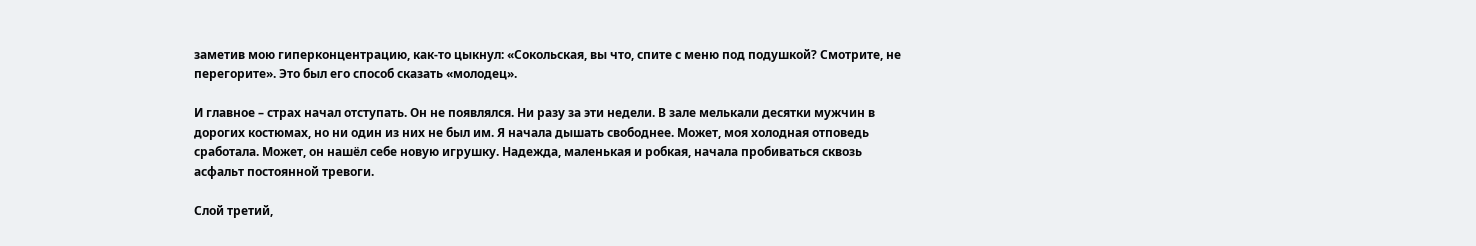заметив мою гиперконцентрацию, как-то цыкнул: «Сокольская, вы что, спите с меню под подушкой? Смотрите, не перегорите». Это был его способ сказать «молодец».

И главное – страх начал отступать. Он не появлялся. Ни разу за эти недели. В зале мелькали десятки мужчин в дорогих костюмах, но ни один из них не был им. Я начала дышать свободнее. Может, моя холодная отповедь сработала. Может, он нашёл себе новую игрушку. Надежда, маленькая и робкая, начала пробиваться сквозь асфальт постоянной тревоги.

Слой третий,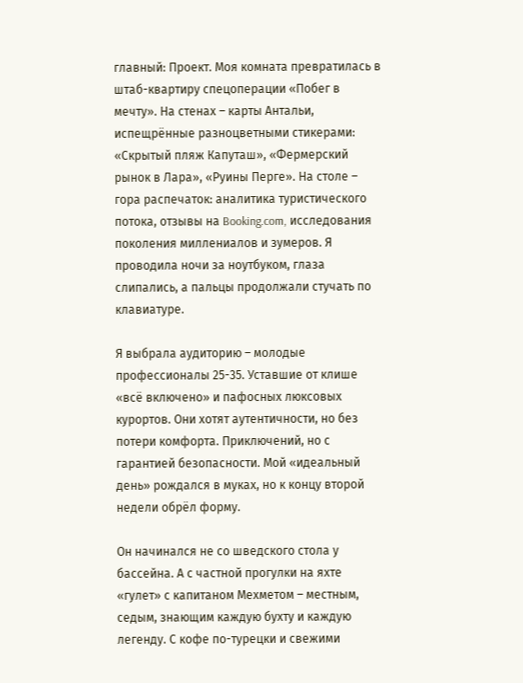главный: Проект. Моя комната превратилась в штаб-квартиру спецоперации «Побег в мечту». На стенах – карты Антальи, испещрённые разноцветными стикерами: «Скрытый пляж Капуташ», «Фермерский рынок в Лара», «Руины Перге». На столе – гора распечаток: аналитика туристического потока, отзывы на Booking.com, исследования поколения миллениалов и зумеров. Я проводила ночи за ноутбуком, глаза слипались, а пальцы продолжали стучать по клавиатуре.

Я выбрала аудиторию – молодые профессионалы 25-35. Уставшие от клише «всё включено» и пафосных люксовых курортов. Они хотят аутентичности, но без потери комфорта. Приключений, но с гарантией безопасности. Мой «идеальный день» рождался в муках, но к концу второй недели обрёл форму.

Он начинался не со шведского стола у бассейна. А с частной прогулки на яхте «гулет» с капитаном Мехметом – местным, седым, знающим каждую бухту и каждую легенду. С кофе по-турецки и свежими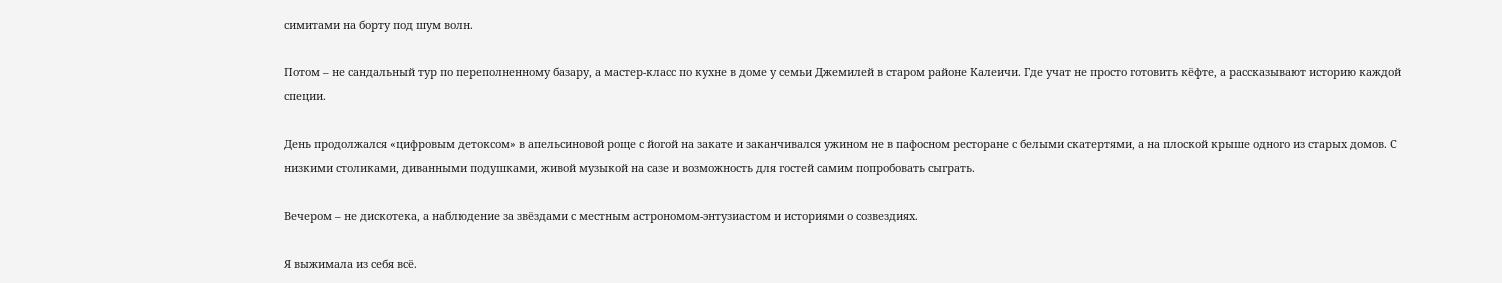симитами на борту под шум волн.

Потом – не сандальный тур по переполненному базару, а мастер-класс по кухне в доме у семьи Джемилей в старом районе Калеичи. Где учат не просто готовить кёфте, а рассказывают историю каждой специи.

День продолжался «цифровым детоксом» в апельсиновой роще с йогой на закате и заканчивался ужином не в пафосном ресторане с белыми скатертями, а на плоской крыше одного из старых домов. С низкими столиками, диванными подушками, живой музыкой на сазе и возможность для гостей самим попробовать сыграть.

Вечером – не дискотека, а наблюдение за звёздами с местным астрономом-энтузиастом и историями о созвездиях.

Я выжимала из себя всё.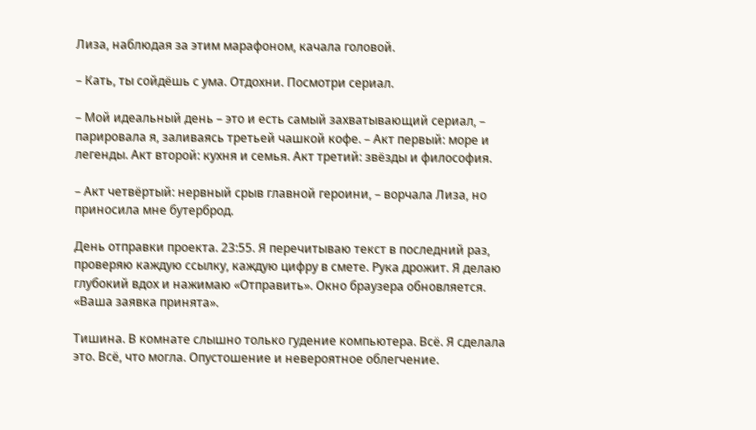Лиза, наблюдая за этим марафоном, качала головой.

– Кать, ты сойдёшь с ума. Отдохни. Посмотри сериал.

– Мой идеальный день – это и есть самый захватывающий сериал, – парировала я, заливаясь третьей чашкой кофе. – Акт первый: море и легенды. Акт второй: кухня и семья. Акт третий: звёзды и философия.

– Акт четвёртый: нервный срыв главной героини, – ворчала Лиза, но приносила мне бутерброд.

День отправки проекта. 23:55. Я перечитываю текст в последний раз, проверяю каждую ссылку, каждую цифру в смете. Рука дрожит. Я делаю глубокий вдох и нажимаю «Отправить». Окно браузера обновляется. «Ваша заявка принята».

Тишина. В комнате слышно только гудение компьютера. Всё. Я сделала это. Всё, что могла. Опустошение и невероятное облегчение.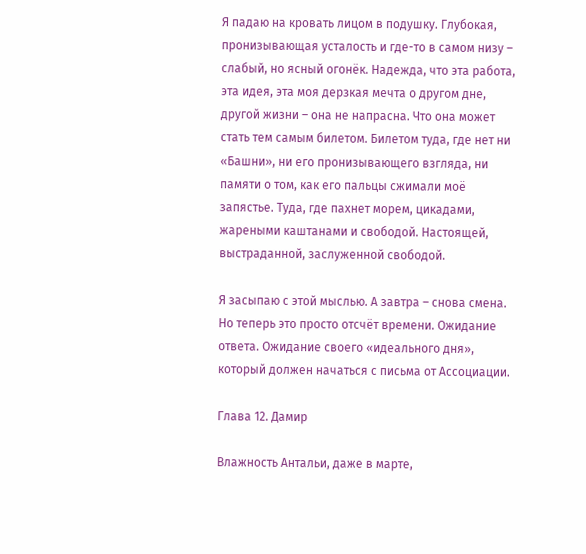Я падаю на кровать лицом в подушку. Глубокая, пронизывающая усталость и где-то в самом низу – слабый, но ясный огонёк. Надежда, что эта работа, эта идея, эта моя дерзкая мечта о другом дне, другой жизни – она не напрасна. Что она может стать тем самым билетом. Билетом туда, где нет ни «Башни», ни его пронизывающего взгляда, ни памяти о том, как его пальцы сжимали моё запястье. Туда, где пахнет морем, цикадами, жареными каштанами и свободой. Настоящей, выстраданной, заслуженной свободой.

Я засыпаю с этой мыслью. А завтра – снова смена. Но теперь это просто отсчёт времени. Ожидание ответа. Ожидание своего «идеального дня», который должен начаться с письма от Ассоциации.

Глава 12. Дамир

Влажность Антальи, даже в марте,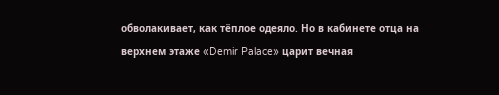обволакивает, как тёплое одеяло. Но в кабинете отца на верхнем этаже «Demir Palace» царит вечная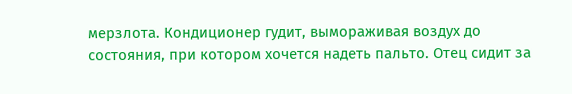мерзлота. Кондиционер гудит, вымораживая воздух до состояния, при котором хочется надеть пальто. Отец сидит за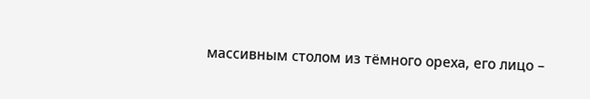массивным столом из тёмного ореха, его лицо –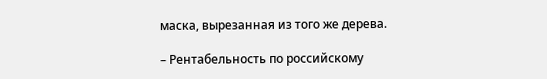маска, вырезанная из того же дерева.

– Рентабельность по российскому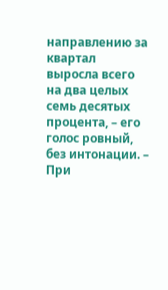направлению за квартал выросла всего на два целых семь десятых процента, – его голос ровный, без интонации. – При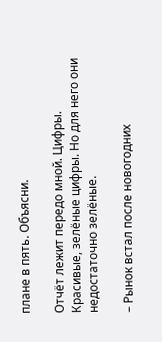плане в пять. Объясни.

Отчёт лежит передо мной. Цифры. Красивые, зелёные цифры. Но для него они недостаточно зелёные.

– Рынок встал после новогодних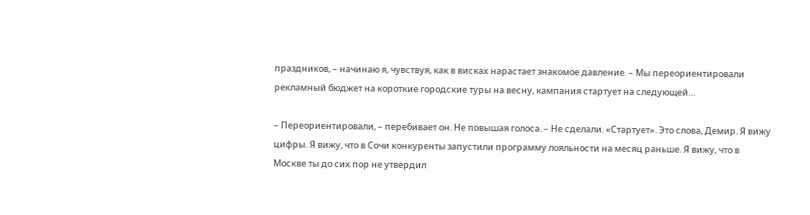праздников, – начинаю я, чувствуя, как в висках нарастает знакомое давление. – Мы переориентировали рекламный бюджет на короткие городские туры на весну, кампания стартует на следующей…

– Переориентировали, – перебивает он. Не повышая голоса. – Не сделали. «Стартует». Это слова, Демир. Я вижу цифры. Я вижу, что в Сочи конкуренты запустили программу лояльности на месяц раньше. Я вижу, что в Москве ты до сих пор не утвердил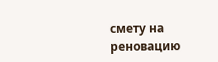смету на реновацию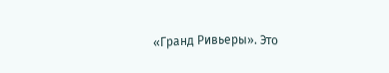«Гранд Ривьеры». Это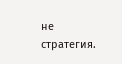не стратегия.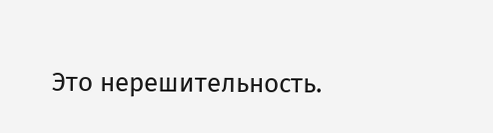Это нерешительность.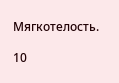Мягкотелость.

10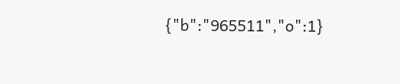{"b":"965511","o":1}